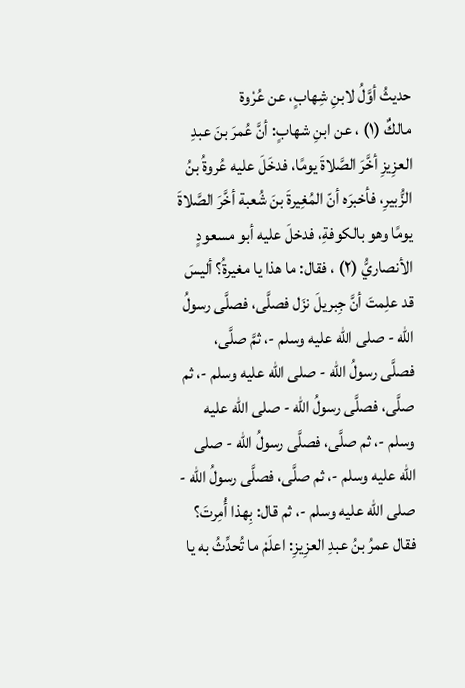حديثُ أوَّلُ لابنِ شِهابٍ، عن عُرْوة
مالكٌ (١) ، عن ابنِ شهابٍ: أنَّ عُمرَ بنَ عبدِ العزِيزِ أخَّرَ الصَّلاةَ يومًا، فدخَلَ عليه عُروةُ بنُ الزُّبيرِ، فأخبرَه أنّ المُغِيرةَ بنَ شُعبة أخَّرَ الصَّلاةَ يومًا وهو بالكوفةِ، فدخلَ عليه أبو مسعودٍ الأنصاريُّ (٢) ، فقال: ما هذا يا مغيرةُ؟ أليسَ قد علِمتَ أنَّ جِبريلَ نزَل فصلَّى، فصلَّى رسولُ الله - صلى الله عليه وسلم -، ثمَّ صلَّى، فصلَّى رسولُ الله - صلى الله عليه وسلم -، ثم صلَّى، فصلَّى رسولُ الله - صلى الله عليه وسلم -، ثم صلَّى، فصلَّى رسولُ الله - صلى الله عليه وسلم -، ثم صلَّى، فصلَّى رسولُ الله - صلى الله عليه وسلم -، ثم قال: بِهذا أُمِرتَ؟ فقال عمرُ بنُ عبدِ العزِيزِ: اعلَمْ ما تُحدِّثُ به يا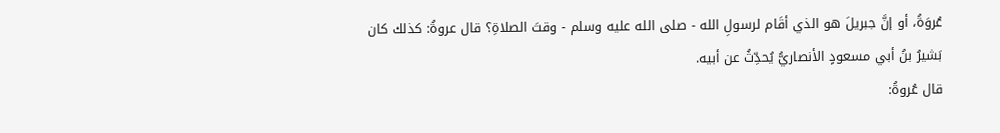عُروَةُ، أو إنَّ جبريلَ هو الذي أقَام لرسولِ الله - صلى الله عليه وسلم - وقتَ الصلاةِ؟ قال عروةُ: كذلك كان بَشيرُ بنُ أبي مسعودٍ الأنصاريُّ يُحدِّثُ عن أبيه.
قال عُروةُ: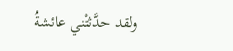ولقد حدَّثتْني عائشةُ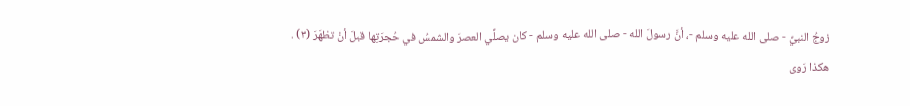زوجُ النبيِّ - صلى الله عليه وسلم -، أنَّ رسولَ الله - صلى الله عليه وسلم - كان يصلِّي العصرَ والشمسُ في حُجرَتِها قبلَ أنْ تظهَرَ (٣) .
هكذا رَوى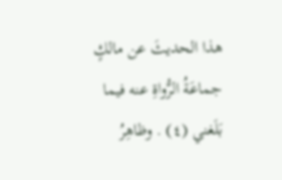هذا الحديثَ عن مالكٍ جماعَةُ الرُّواةِ عنه فيما بَلَغني (٤) . وظاهِرُ